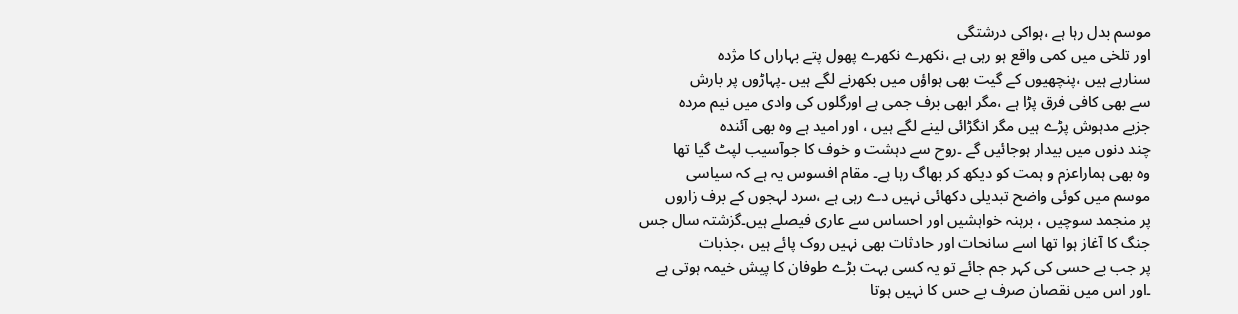موسم بدل رہا ہے ،ہواکی درشتگی
اور تلخی میں کمی واقع ہو رہی ہے ،نکھرے نکھرے پھول پتے بہاراں کا مژدہ
سنارہے ہیں ،پنچھیوں کے گیت بھی ہواؤں میں بکھرنے لگے ہیں ۔پہاڑوں پر بارش
سے بھی کافی فرق پڑا ہے ،مگر ابھی برف جمی ہے اورگلوں کی وادی میں نیم مردہ
جزبے مدہوش پڑے ہیں مگر انگڑائی لینے لگے ہیں ، اور امید ہے وہ بھی آئندہ
چند دنوں میں بیدار ہوجائیں گے ۔روح سے دہشت و خوف کا جوآسیب لپٹ گیا تھا
وہ بھی ہماراعزم و ہمت کو دیکھ کر بھاگ رہا ہے۔ مقام افسوس یہ ہے کہ سیاسی
موسم میں کوئی واضح تبدیلی دکھائی نہیں دے رہی ہے ،سرد لہجوں کے برف زاروں
پر منجمد سوچیں ، برہنہ خواہشیں اور احساس سے عاری فیصلے ہیں۔گزشتہ سال جس
جنگ کا آغاز ہوا تھا اسے سانحات اور حادثات بھی نہیں روک پائے ہیں ،جذبات
پر جب بے حسی کی کہر جم جائے تو یہ کسی بہت بڑے طوفان کا پیش خیمہ ہوتی ہے
۔اور اس میں نقصان صرف بے حس کا نہیں ہوتا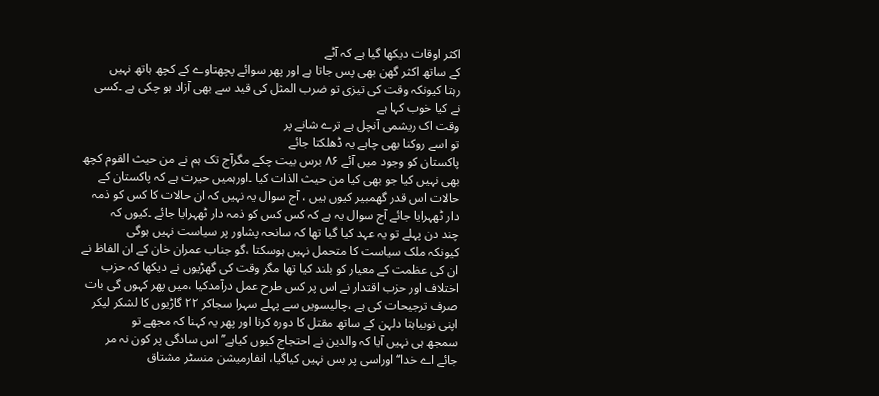اکثر اوقات دیکھا گیا ہے کہ آٹے
کے ساتھ اکثر گھن بھی پس جاتا ہے اور پھر سوائے پچھتاوے کے کچھ ہاتھ نہیں
رہتا کیونکہ وقت کی تیزی تو ضرب المثل کی قید سے بھی آزاد ہو چکی ہے ۔کسی
نے کیا خوب کہا ہے
وقت اک ریشمی آنچل ہے ترے شانے پر
تو اسے روکنا بھی چاہے یہ ڈھلکتا جائے
پاکستان کو وجود میں آئے ۸۶ برس بیت چکے مگرآج تک ہم نے من حیث القوم کچھ
بھی نہیں کیا جو بھی کیا من حیث الذات کیا ۔اورہمیں حیرت ہے کہ پاکستان کے
حالات اس قدر گھمبیر کیوں ہیں ، آج سوال یہ نہیں کہ ان حالات کا کس کو ذمہ
دار ٹھہرایا جائے آج سوال یہ ہے کہ کس کس کو ذمہ دار ٹھہرایا جائے ۔کیوں کہ
چند دن پہلے تو یہ عہد کیا گیا تھا کہ سانحہ پشاور پر سیاست نہیں ہوگی
کیونکہ ملک سیاست کا متحمل نہیں ہوسکتا ،گو جناب عمران خان کے ان الفاظ نے
ان کی عظمت کے معیار کو بلند کیا تھا مگر وقت کی گھڑیوں نے دیکھا کہ حزب
اختلاف اور حزب اقتدار نے اس پر کس طرح عمل درآمدکیا ،میں پھر کہوں گی بات
صرف ترجیحات کی ہے ،چالیسویں سے پہلے سہرا سجاکر ۲۲ گاڑیوں کا لشکر لیکر
اپنی نوبیاہتا دلہن کے ساتھ مقتل کا دورہ کرنا اور پھر یہ کہنا کہ مجھے تو
سمجھ ہی نہیں آیا کہ والدین نے احتجاج کیوں کیاہے’’اس سادگی پر کون نہ مر
جائے اے خدا‘‘اوراسی پر بس نہیں کیاگیا، انفارمیشن منسٹر مشتاق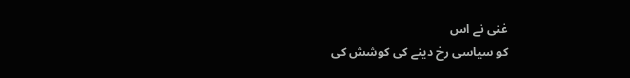غنی نے اس
کو سیاسی رخ دینے کی کوشش کی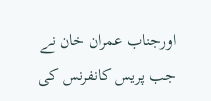اورجناب عمران خان نے جب پریس کانفرنس کی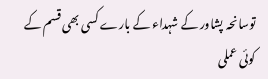توسانحہ پشاور کے شہداء کے بارے کسی بھی قسم کے کوئی عملی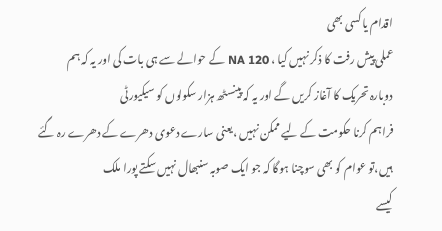اقدام یا کسی بھی
عملی پیش رفت کا ذکر نہیں کیا ، NA 120 کے حوالے سے ہی بات کی اور یہ کہ ہم
دوبارہ تحریک کا آغاز کریں گے اور یہ کہ پینسٹھ ہزار سکولوں کو سیکیورٹی
فراہم کرنا حکومت کے لیے ممکن نہیں ،یعنی سارے دعوی دھرے کے دھرے رہ گئے
ہیں،تو عوام کو بھی سوچنا ہوگا کہ جو ایک صوبہ سنبھال نہیں سکتے پورا ملک
کیسے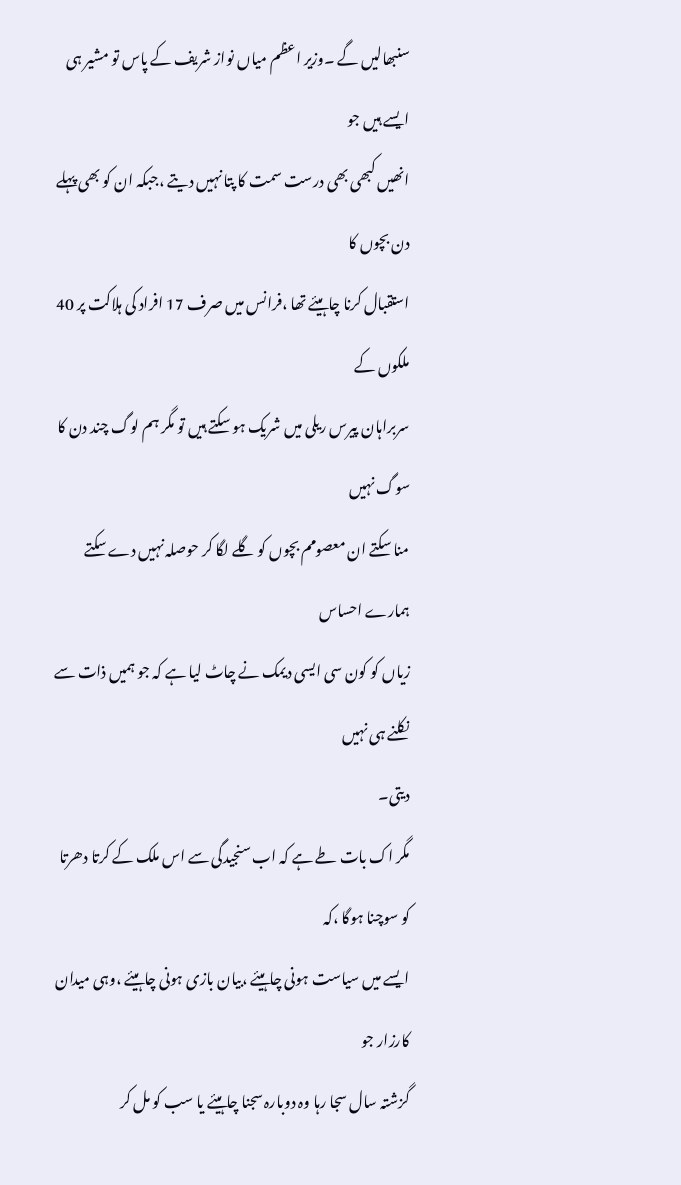سنبھالیں گے ۔وزیر اعظم میاں نواز شریف کے پاس تو مشیر ہی ایسے ہیں جو
انھیں کبھی بھی درست سمت کا پتا نہیں دیتے ،جبکہ ان کو بھی پہلے دن بچوں کا
استقبال کرنا چاہیئے تھا ،فرانس میں صرف 17 افراد کی ہلاکت پر 40 ملکوں کے
سربراہان پیرس ریلی میں شریک ہو سکتے ہیں تو مگر ہم لوگ چند دن کا سوگ نہیں
منا سکتے ان معصومم بچوں کو گلے لگا کر حوصلہ نہیں دے سکتے ہمارے احساس
زیاں کو کون سی ایسی دیمک نے چاٹ لیا ہے کہ جو ہمیں ذات سے نکلنے ہی نہیں
دیتی۔
مگر اک بات طے ہے کہ اب سنجیدگی سے اس ملک کے کرتا دھرتا کو سوچنا ہوگا ،کہ
ایسے میں سیاست ہونی چاہیئے ،بیان بازی ہونی چاہیئے ،وہی میدان کارزار جو
گزشتہ سال سجا رہا وہ دوبارہ سجنا چاہیئے یا سب کو مل کر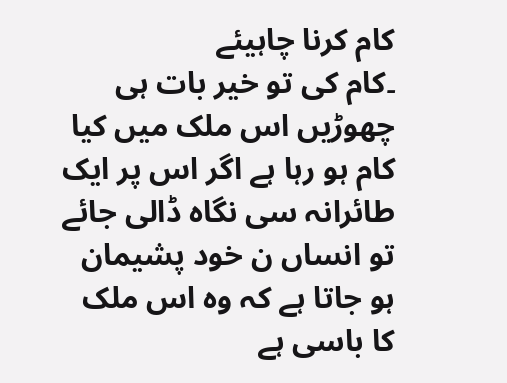کام کرنا چاہیئے
۔کام کی تو خیر بات ہی چھوڑیں اس ملک میں کیا کام ہو رہا ہے اگر اس پر ایک
طائرانہ سی نگاہ ڈالی جائے تو انساں ن خود پشیمان ہو جاتا ہے کہ وہ اس ملک
کا باسی ہے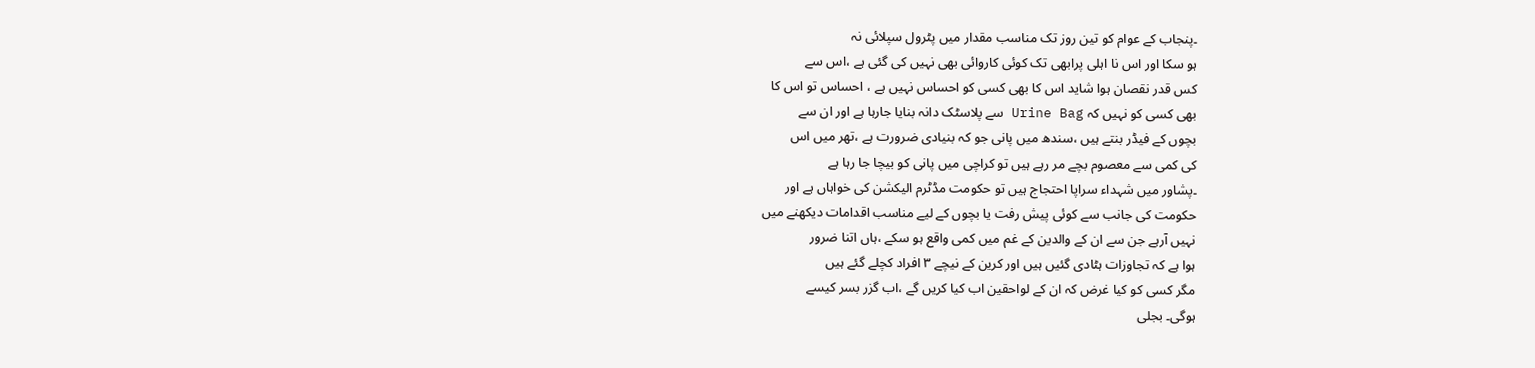۔پنجاب کے عوام کو تین روز تک مناسب مقدار میں پٹرول سپلائی نہ
ہو سکا اور اس نا اہلی پرابھی تک کوئی کاروائی بھی نہیں کی گئی ہے ،اس سے
کس قدر نقصان ہوا شاید اس کا بھی کسی کو احساس نہیں ہے ، احساس تو اس کا
بھی کسی کو نہیں کہ Urine Bag سے پلاسٹک دانہ بنایا جارہا ہے اور ان سے
بچوں کے فیڈر بنتے ہیں ،سندھ میں پانی جو کہ بنیادی ضرورت ہے ،تھر میں اس
کی کمی سے معصوم بچے مر رہے ہیں تو کراچی میں پانی کو بیچا جا رہا ہے
۔پشاور میں شہداء سراپا احتجاج ہیں تو حکومت مڈٹرم الیکشن کی خواہاں ہے اور
حکومت کی جانب سے کوئی پیش رفت یا بچوں کے لیے مناسب اقدامات دیکھنے میں
نہیں آرہے جن سے ان کے والدین کے غم میں کمی واقع ہو سکے ،ہاں اتنا ضرور
ہوا ہے کہ تجاوزات ہٹادی گئیں ہیں اور کرین کے نیچے ۳ افراد کچلے گئے ہیں
مگر کسی کو کیا غرض کہ ان کے لواحقین اب کیا کریں گے ،اب گزر بسر کیسے
ہوگی۔ بجلی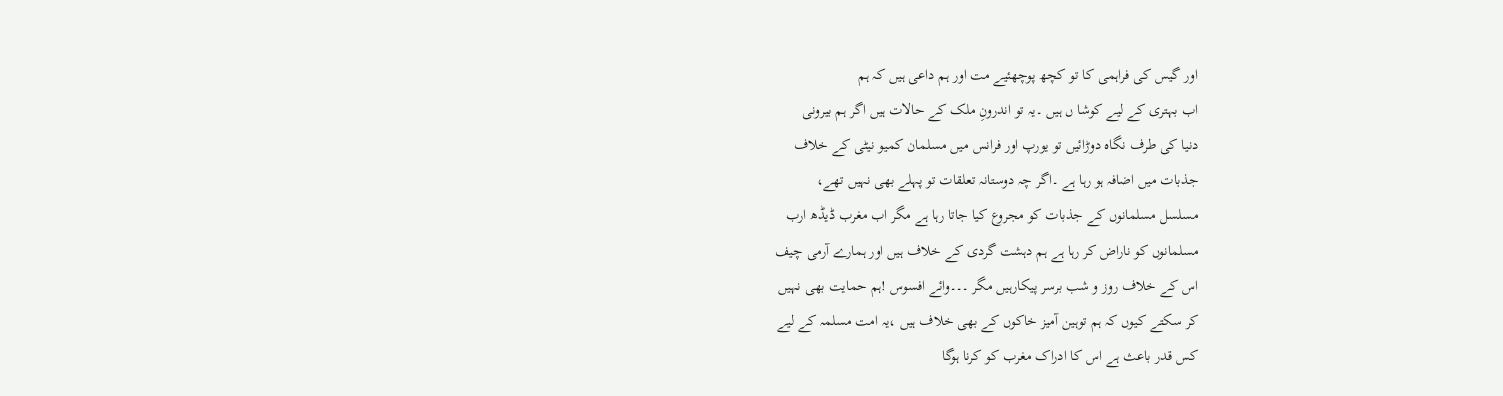اور گیس کی فراہمی کا تو کچھ پوچھئیے مت اور ہم داعی ہیں کہ ہم
اب بہتری کے لیے کوشا ں ہیں ۔یہ تو اندرونِ ملک کے حالات ہیں اگر ہم بیرونی
دنیا کی طرف نگاہ دوڑائیں تو یورپ اور فرانس میں مسلمان کمیو نیٹی کے خلاف
جذبات میں اضافہ ہو رہا ہے ۔اگر چہ دوستانہ تعلقات تو پہلے بھی نہیں تھے،
مسلسل مسلمانوں کے جذبات کو مجروع کیا جاتا رہا ہے مگر اب مغرب ڈیڈھ ارب
مسلمانوں کو ناراض کر رہا ہے ہم دہشت گردی کے خلاف ہیں اور ہمارے آرمی چیف
اس کے خلاف روز و شب برسر پیکارہیں مگر ۔۔۔وائے افسوس !ہم حمایت بھی نہیں
کر سکتے کیوں کہ ہم توہین آمیز خاکوں کے بھی خلاف ہیں ،یہ امت مسلمہ کے لیے
کس قدر باعث ہے اس کا ادراک مغرب کو کرنا ہوگا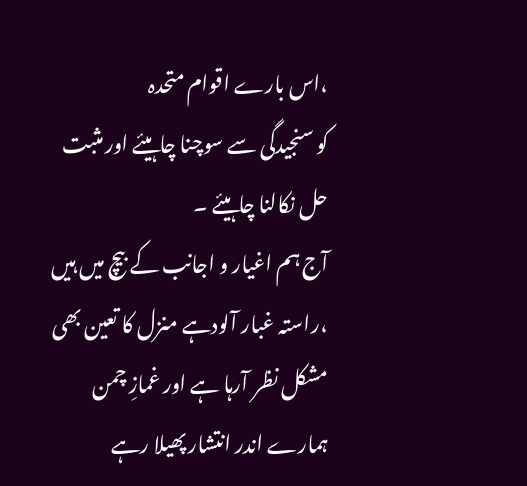،اس بارے اقوام متحدہ
کو سنجیدگی سے سوچنا چاہیئے اور مثبت حل نکالنا چاہیئے ۔
آج ہم اغیار و اجانب کے بیچ میں ہیں ،راستہ غبار آلودہے منزل کا تعین بھی
مشکل نظر آرہا ہے اور غمازِ چمن ہمارے اندر انتشار پھیلا رہے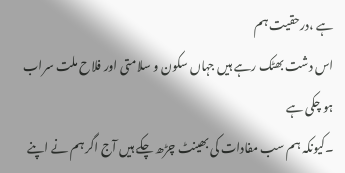ہے ،درحقیت ہم
اس دشت بھٹک رہے ہیں جہاں سکون و سلامتی اور فلاح ملت سراب ہو چکی ہے
۔کیونکہ ہم سب مفادات کی بھینٹ چڑھ چکے ہیں آج اگر ہم نے اپنے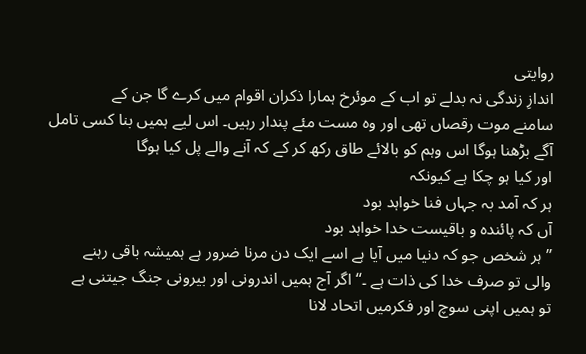روایتی
اندازِ زندگی نہ بدلے تو اب کے موئرخ ہمارا ذکران اقوام میں کرے گا جن کے
سامنے موت رقصاں تھی اور وہ مست مئے پندار رہیں۔ اس لیے ہمیں بنا کسی تامل
آگے بڑھنا ہوگا اس وہم کو بالائے طاق رکھ کر کے کہ آنے والے پل کیا ہوگا
اور کیا ہو چکا ہے کیونکہ
ہر کہ آمد بہ جہاں فنا خواہد بود
آں کہ پائندہ و باقیست خدا خواہد بود
’’ہر شخص جو کہ دنیا میں آیا ہے اسے ایک دن مرنا ضرور ہے ہمیشہ باقی رہنے
والی تو صرف خدا کی ذات ہے ۔‘‘اگر آج ہمیں اندرونی اور بیرونی جنگ جیتنی ہے
تو ہمیں اپنی سوچ اور فکرمیں اتحاد لانا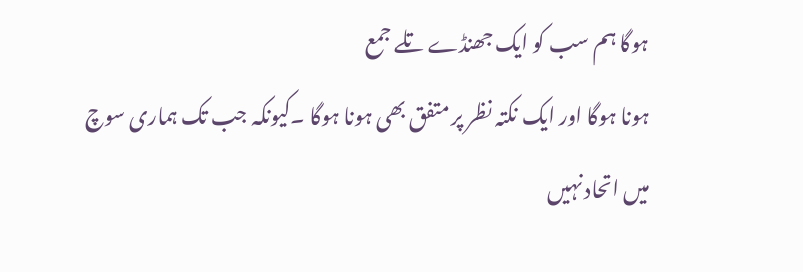ہوگا ہم سب کو ایک جھنڈے تلے جمع
ہونا ہوگا اور ایک نکتہ نظر پر متفق بھی ہونا ہوگا ۔کیونکہ جب تک ہماری سوچ
میں اتحاد نہیں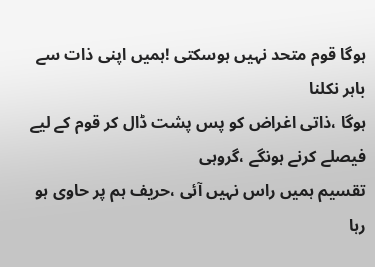ہوگا قوم متحد نہیں ہوسکتی !ہمیں اپنی ذات سے باہر نکلنا
ہوگا ،ذاتی اغراض کو پس پشت ڈال کر قوم کے لیے فیصلے کرنے ہونگے ،گروہی
تقسیم ہمیں راس نہیں آئی ،حریف ہم پر حاوی ہو رہا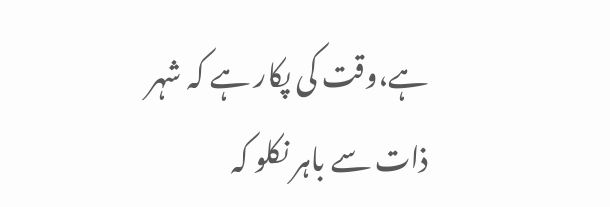ہے،وقت کی پکار ہے کہ شہر
ذات سے باہر نکلو کہ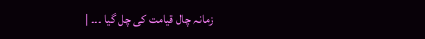زمانہ چال قیامت کی چل گیا ۔۔۔ |